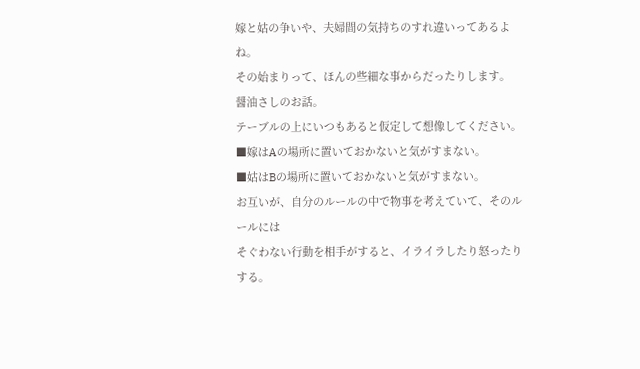嫁と姑の争いや、夫婦間の気持ちのすれ違いってあるよね。
その始まりって、ほんの些細な事からだったりします。
醤油さしのお話。
テーブルの上にいつもあると仮定して想像してください。
■嫁はAの場所に置いておかないと気がすまない。
■姑はBの場所に置いておかないと気がすまない。
お互いが、自分のルールの中で物事を考えていて、そのルールには
そぐわない行動を相手がすると、イライラしたり怒ったりする。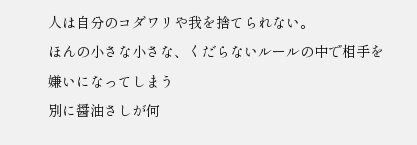人は自分のコダワリや我を捨てられない。
ほんの小さな小さな、くだらないルールの中で相手を嫌いになってしまう
別に醤油さしが何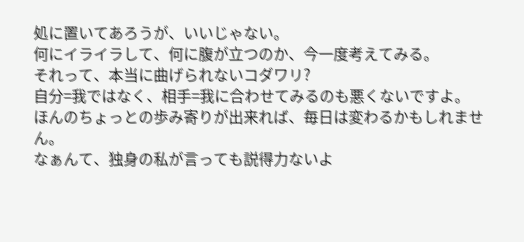処に置いてあろうが、いいじゃない。
何にイライラして、何に腹が立つのか、今一度考えてみる。
それって、本当に曲げられないコダワリ?
自分=我ではなく、相手=我に合わせてみるのも悪くないですよ。
ほんのちょっとの歩み寄りが出来れば、毎日は変わるかもしれません。
なぁんて、独身の私が言っても説得力ないよ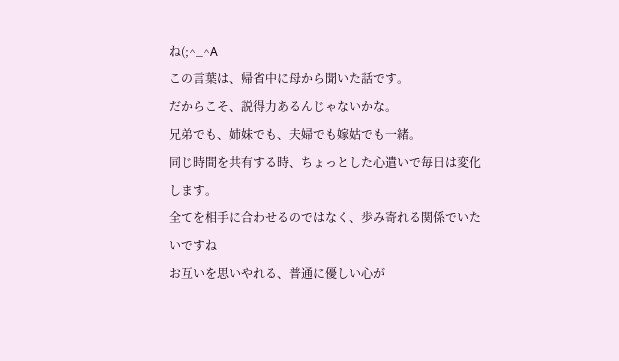ね(;^_^A
この言葉は、帰省中に母から聞いた話です。
だからこそ、説得力あるんじゃないかな。
兄弟でも、姉妹でも、夫婦でも嫁姑でも一緒。
同じ時間を共有する時、ちょっとした心遣いで毎日は変化します。
全てを相手に合わせるのではなく、歩み寄れる関係でいたいですね
お互いを思いやれる、普通に優しい心が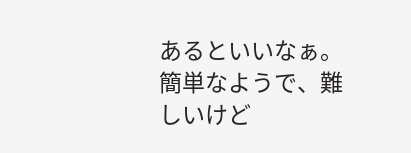あるといいなぁ。
簡単なようで、難しいけど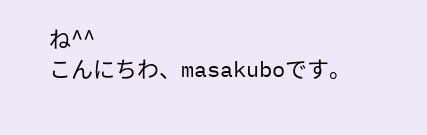ね^^
こんにちわ、masakuboです。